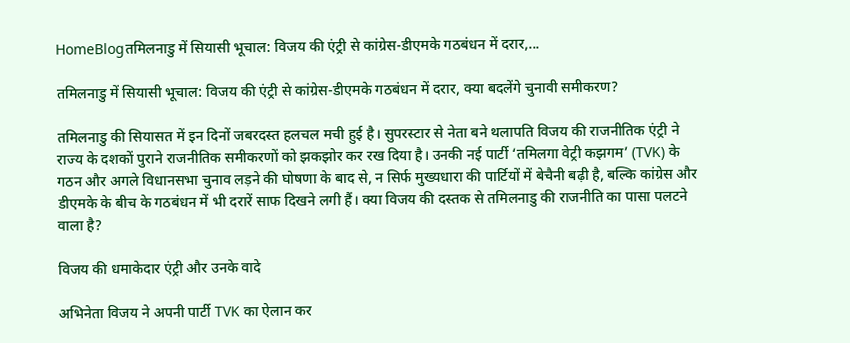HomeBlogतमिलनाडु में सियासी भूचाल: विजय की एंट्री से कांग्रेस-डीएमके गठबंधन में दरार,...

तमिलनाडु में सियासी भूचाल: विजय की एंट्री से कांग्रेस-डीएमके गठबंधन में दरार, क्या बदलेंगे चुनावी समीकरण?

तमिलनाडु की सियासत में इन दिनों जबरदस्त हलचल मची हुई है। सुपरस्टार से नेता बने थलापति विजय की राजनीतिक एंट्री ने राज्य के दशकों पुराने राजनीतिक समीकरणों को झकझोर कर रख दिया है। उनकी नई पार्टी ‘तमिलगा वेट्री कझगम’ (TVK) के गठन और अगले विधानसभा चुनाव लड़ने की घोषणा के बाद से, न सिर्फ मुख्यधारा की पार्टियों में बेचैनी बढ़ी है, बल्कि कांग्रेस और डीएमके के बीच के गठबंधन में भी दरारें साफ दिखने लगी हैं। क्या विजय की दस्तक से तमिलनाडु की राजनीति का पासा पलटने वाला है?

विजय की धमाकेदार एंट्री और उनके वादे

अभिनेता विजय ने अपनी पार्टी TVK का ऐलान कर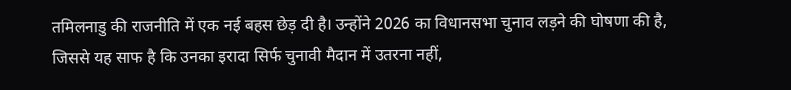तमिलनाडु की राजनीति में एक नई बहस छेड़ दी है। उन्होंने 2026 का विधानसभा चुनाव लड़ने की घोषणा की है, जिससे यह साफ है कि उनका इरादा सिर्फ चुनावी मैदान में उतरना नहीं,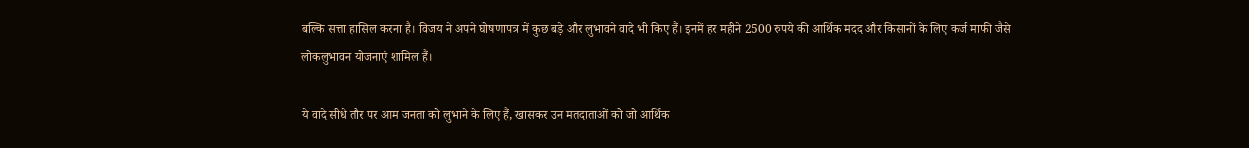बल्कि सत्ता हासिल करना है। विजय ने अपने घोषणापत्र में कुछ बड़े और लुभावने वादे भी किए हैं। इनमें हर महीने 2500 रुपये की आर्थिक मदद और किसानों के लिए कर्ज माफी जैसे लोकलुभावन योजनाएं शामिल हैं।

ये वादे सीधे तौर पर आम जनता को लुभाने के लिए हैं, खासकर उन मतदाताओं को जो आर्थिक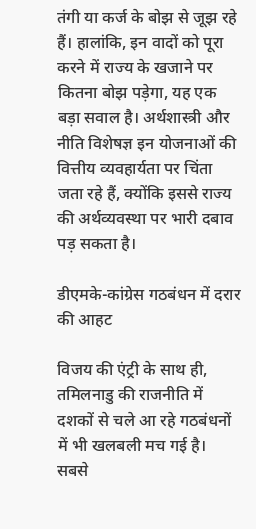तंगी या कर्ज के बोझ से जूझ रहे हैं। हालांकि, इन वादों को पूरा करने में राज्य के खजाने पर कितना बोझ पड़ेगा, यह एक बड़ा सवाल है। अर्थशास्त्री और नीति विशेषज्ञ इन योजनाओं की वित्तीय व्यवहार्यता पर चिंता जता रहे हैं, क्योंकि इससे राज्य की अर्थव्यवस्था पर भारी दबाव पड़ सकता है।

डीएमके-कांग्रेस गठबंधन में दरार की आहट

विजय की एंट्री के साथ ही, तमिलनाडु की राजनीति में दशकों से चले आ रहे गठबंधनों में भी खलबली मच गई है। सबसे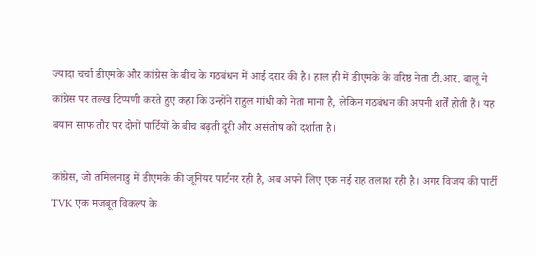ज्यादा चर्चा डीएमके और कांग्रेस के बीच के गठबंधन में आई दरार की है। हाल ही में डीएमके के वरिष्ठ नेता टी.आर. बालू ने कांग्रेस पर तल्ख टिप्पणी करते हुए कहा कि उन्होंने राहुल गांधी को नेता माना है, लेकिन गठबंधन की अपनी शर्तें होती हैं। यह बयान साफ तौर पर दोनों पार्टियों के बीच बढ़ती दूरी और असंतोष को दर्शाता है।

कांग्रेस, जो तमिलनाडु में डीएमके की जूनियर पार्टनर रही है, अब अपने लिए एक नई राह तलाश रही है। अगर विजय की पार्टी TVK एक मजबूत विकल्प के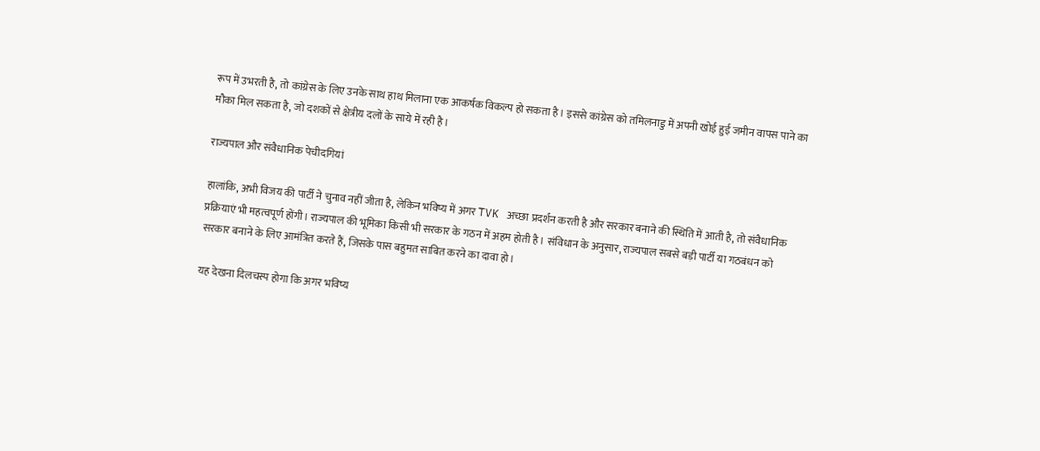रूप में उभरती है, तो कांग्रेस के लिए उनके साथ हाथ मिलाना एक आकर्षक विकल्प हो सकता है। इससे कांग्रेस को तमिलनाडु में अपनी खोई हुई जमीन वापस पाने का मौका मिल सकता है, जो दशकों से क्षेत्रीय दलों के साये में रही है।

राज्यपाल और संवैधानिक पेचीदगियां

हालांकि, अभी विजय की पार्टी ने चुनाव नहीं जीता है, लेकिन भविष्य में अगर TVK अच्छा प्रदर्शन करती है और सरकार बनाने की स्थिति में आती है, तो संवैधानिक प्रक्रियाएं भी महत्वपूर्ण होंगी। राज्यपाल की भूमिका किसी भी सरकार के गठन में अहम होती है। संविधान के अनुसार, राज्यपाल सबसे बड़ी पार्टी या गठबंधन को सरकार बनाने के लिए आमंत्रित करते हैं, जिसके पास बहुमत साबित करने का दावा हो।

यह देखना दिलचस्प होगा कि अगर भविष्य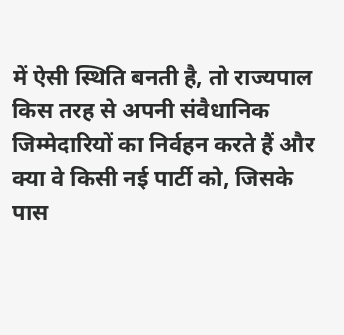में ऐसी स्थिति बनती है, तो राज्यपाल किस तरह से अपनी संवैधानिक जिम्मेदारियों का निर्वहन करते हैं और क्या वे किसी नई पार्टी को, जिसके पास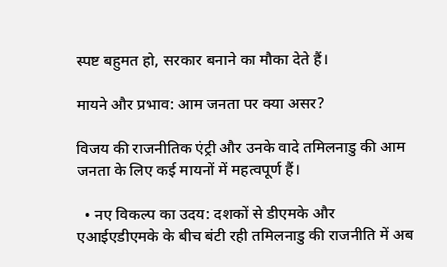स्पष्ट बहुमत हो, सरकार बनाने का मौका देते हैं।

मायने और प्रभाव: आम जनता पर क्या असर?

विजय की राजनीतिक एंट्री और उनके वादे तमिलनाडु की आम जनता के लिए कई मायनों में महत्वपूर्ण हैं।

  • नए विकल्प का उदय: दशकों से डीएमके और एआईएडीएमके के बीच बंटी रही तमिलनाडु की राजनीति में अब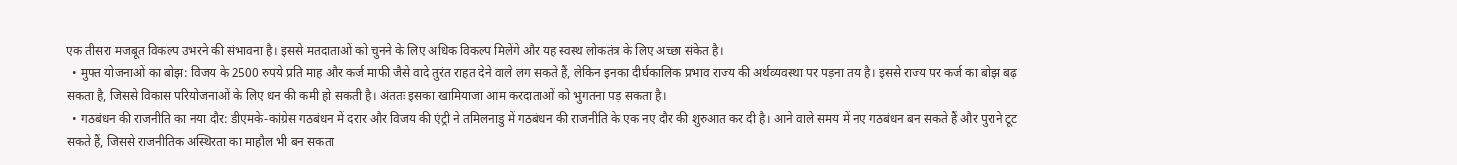एक तीसरा मजबूत विकल्प उभरने की संभावना है। इससे मतदाताओं को चुनने के लिए अधिक विकल्प मिलेंगे और यह स्वस्थ लोकतंत्र के लिए अच्छा संकेत है।
  • मुफ्त योजनाओं का बोझ: विजय के 2500 रुपये प्रति माह और कर्ज माफी जैसे वादे तुरंत राहत देने वाले लग सकते हैं, लेकिन इनका दीर्घकालिक प्रभाव राज्य की अर्थव्यवस्था पर पड़ना तय है। इससे राज्य पर कर्ज का बोझ बढ़ सकता है, जिससे विकास परियोजनाओं के लिए धन की कमी हो सकती है। अंततः इसका खामियाजा आम करदाताओं को भुगतना पड़ सकता है।
  • गठबंधन की राजनीति का नया दौर: डीएमके-कांग्रेस गठबंधन में दरार और विजय की एंट्री ने तमिलनाडु में गठबंधन की राजनीति के एक नए दौर की शुरुआत कर दी है। आने वाले समय में नए गठबंधन बन सकते हैं और पुराने टूट सकते हैं, जिससे राजनीतिक अस्थिरता का माहौल भी बन सकता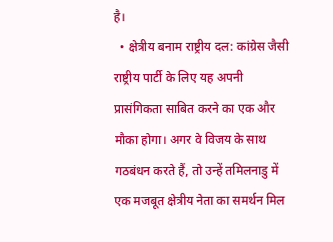है।
  • क्षेत्रीय बनाम राष्ट्रीय दल: कांग्रेस जैसी राष्ट्रीय पार्टी के लिए यह अपनी प्रासंगिकता साबित करने का एक और मौका होगा। अगर वे विजय के साथ गठबंधन करते हैं, तो उन्हें तमिलनाडु में एक मजबूत क्षेत्रीय नेता का समर्थन मिल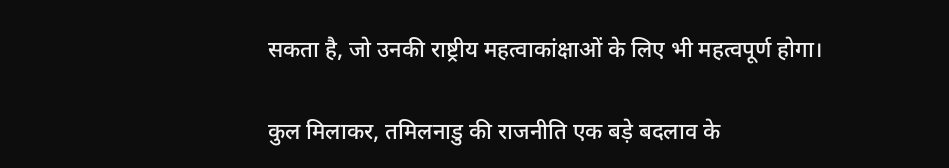सकता है, जो उनकी राष्ट्रीय महत्वाकांक्षाओं के लिए भी महत्वपूर्ण होगा।

कुल मिलाकर, तमिलनाडु की राजनीति एक बड़े बदलाव के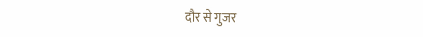दौर से गुजर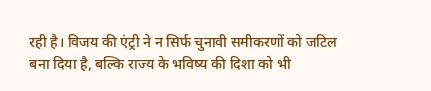रही है। विजय की एंट्री ने न सिर्फ चुनावी समीकरणों को जटिल बना दिया है, बल्कि राज्य के भविष्य की दिशा को भी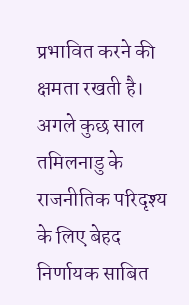प्रभावित करने की क्षमता रखती है। अगले कुछ साल तमिलनाडु के राजनीतिक परिदृश्य के लिए बेहद निर्णायक साबित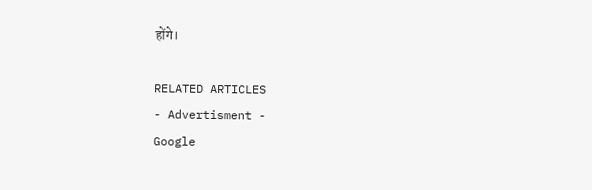होंगे।

RELATED ARTICLES
- Advertisment -
Google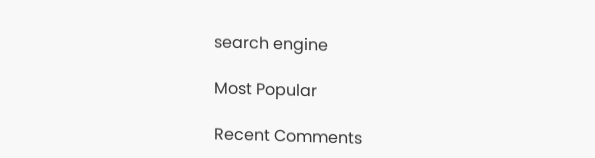search engine

Most Popular

Recent Comments